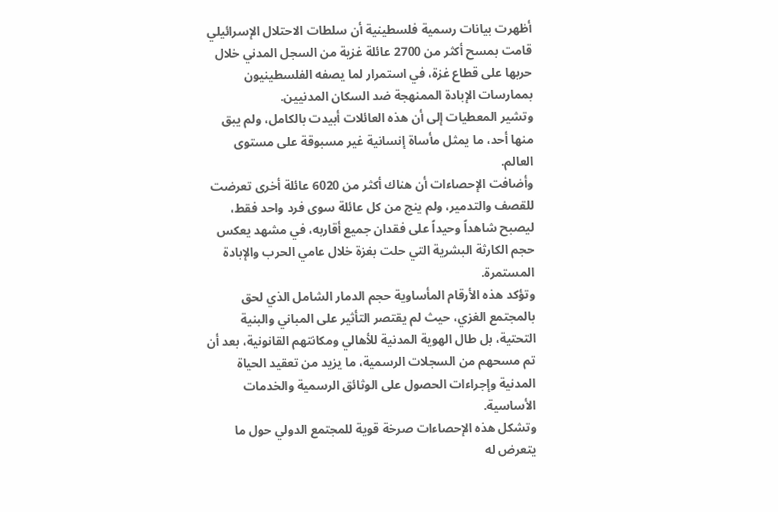أظهرت بيانات رسمية فلسطينية أن سلطات الاحتلال الإسرائيلي قامت بمسح أكثر من 2700 عائلة غزية من السجل المدني خلال حربها على قطاع غزة، في استمرار لما يصفه الفلسطينيون بممارسات الإبادة الممنهجة ضد السكان المدنيين.
وتشير المعطيات إلى أن هذه العائلات أبيدت بالكامل، ولم يبق منها أحد، ما يمثل مأساة إنسانية غير مسبوقة على مستوى العالم.
وأضافت الإحصاءات أن هناك أكثر من 6020 عائلة أخرى تعرضت للقصف والتدمير، ولم ينج من كل عائلة سوى فرد واحد فقط، ليصبح شاهداً وحيداً على فقدان جميع أقاربه، في مشهد يعكس حجم الكارثة البشرية التي حلت بغزة خلال عامي الحرب والإبادة المستمرة.
وتؤكد هذه الأرقام المأساوية حجم الدمار الشامل الذي لحق بالمجتمع الغزي، حيث لم يقتصر التأثير على المباني والبنية التحتية، بل طال الهوية المدنية للأهالي ومكانتهم القانونية، بعد أن تم مسحهم من السجلات الرسمية، ما يزيد من تعقيد الحياة المدنية وإجراءات الحصول على الوثائق الرسمية والخدمات الأساسية.
وتشكل هذه الإحصاءات صرخة قوية للمجتمع الدولي حول ما يتعرض له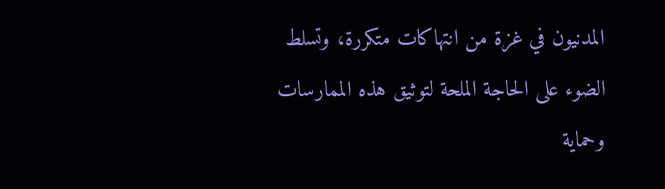المدنيون في غزة من انتهاكات متكررة، وتسلط الضوء على الحاجة الملحة لتوثيق هذه الممارسات وحماية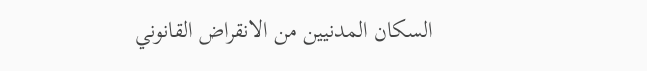السكان المدنيين من الانقراض القانوني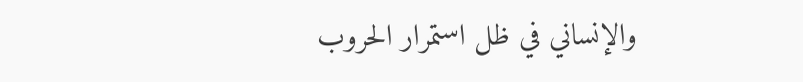والإنساني في ظل استمرار الحروب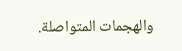والهجمات المتواصلة.